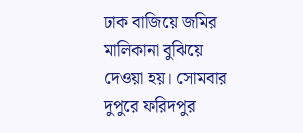ঢাক বাজিয়ে জমির মালিকানা বুঝিয়ে দেওয়া হয়। সোমবার দুপুরে ফরিদপুর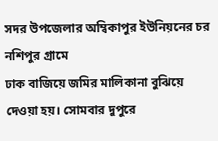সদর উপজেলার অম্বিকাপুর ইউনিয়নের চর নশিপুর গ্রামে
ঢাক বাজিয়ে জমির মালিকানা বুঝিয়ে দেওয়া হয়। সোমবার দুপুরে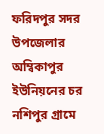ফরিদপুর সদর উপজেলার অম্বিকাপুর ইউনিয়নের চর নশিপুর গ্রামে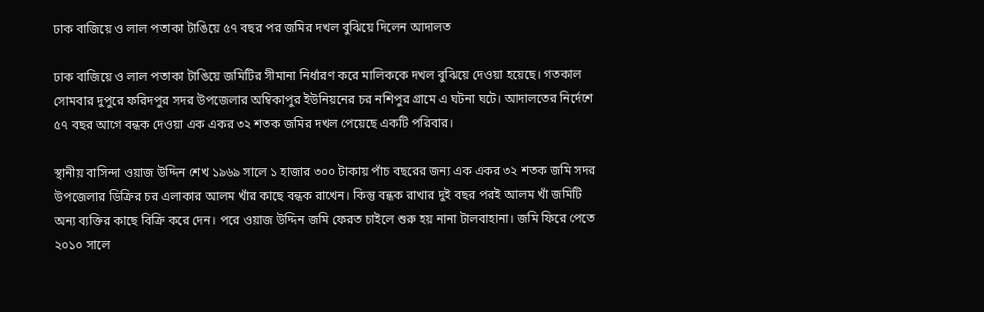ঢাক বাজিয়ে ও লাল পতাকা টাঙিয়ে ৫৭ বছর পর জমির দখল বুঝিয়ে দিলেন আদালত

ঢাক বাজিয়ে ও লাল পতাকা টাঙিয়ে জমিটির সীমানা নির্ধারণ করে মালিককে দখল বুঝিয়ে দেওয়া হয়েছে। গতকাল সোমবার দুপুরে ফরিদপুর সদর উপজেলার অম্বিকাপুর ইউনিয়নের চর নশিপুর গ্রামে এ ঘটনা ঘটে। আদালতের নির্দেশে ৫৭ বছর আগে বন্ধক দেওয়া এক একর ৩২ শতক জমির দখল পেয়েছে একটি পরিবার।

স্থানীয় বাসিন্দা ওয়াজ উদ্দিন শেখ ১৯৬৯ সালে ১ হাজার ৩০০ টাকায় পাঁচ বছরের জন্য এক একর ৩২ শতক জমি সদর উপজেলার ডিক্রির চর এলাকার আলম খাঁর কাছে বন্ধক রাখেন। কিন্তু বন্ধক রাখার দুই বছর পরই আলম খাঁ জমিটি অন্য ব্যক্তির কাছে বিক্রি করে দেন। পরে ওয়াজ উদ্দিন জমি ফেরত চাইলে শুরু হয় নানা টালবাহানা। জমি ফিরে পেতে ২০১০ সালে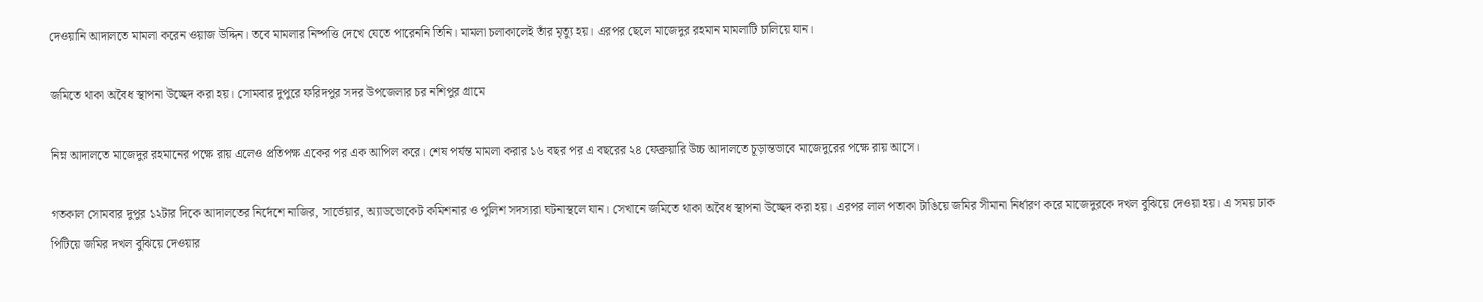দেওয়ানি আদালতে মামলা করেন ওয়াজ উদ্দিন। তবে মামলার নিষ্পত্তি দেখে যেতে পারেননি তিনি। মামলা চলাকালেই তাঁর মৃত্যু হয়। এরপর ছেলে মাজেদুর রহমান মামলাটি চালিয়ে যান।

জমিতে থাকা অবৈধ স্থাপনা উচ্ছেদ করা হয়। সোমবার দুপুরে ফরিদপুর সদর উপজেলার চর নশিপুর গ্রামে

নিম্ন আদালতে মাজেদুর রহমানের পক্ষে রায় এলেও প্রতিপক্ষ একের পর এক আপিল করে। শেষ পর্যন্ত মামলা করার ১৬ বছর পর এ বছরের ২৪ ফেব্রুয়ারি উচ্চ আদালতে চূড়ান্তভাবে মাজেদুরের পক্ষে রায় আসে।

গতকাল সোমবার দুপুর ১২টার দিকে আদালতের নির্দেশে নাজির, সার্ভেয়ার, অ্যাডভোকেট কমিশনার ও পুলিশ সদস্যরা ঘটনাস্থলে যান। সেখানে জমিতে থাকা অবৈধ স্থাপনা উচ্ছেদ করা হয়। এরপর লাল পতাকা টাঙিয়ে জমির সীমানা নির্ধারণ করে মাজেদুরকে দখল বুঝিয়ে দেওয়া হয়। এ সময় ঢাক পিটিয়ে জমির দখল বুঝিয়ে দেওয়ার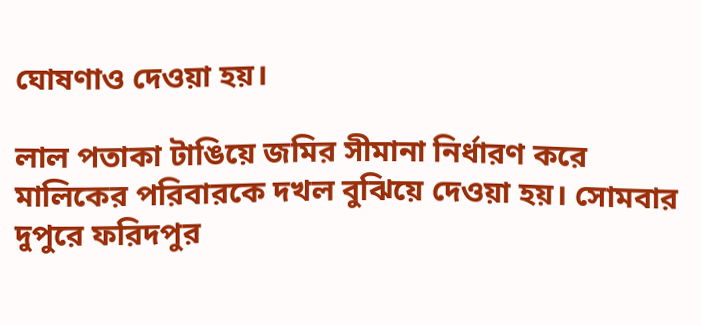ঘোষণাও দেওয়া হয়।

লাল পতাকা টাঙিয়ে জমির সীমানা নির্ধারণ করে মালিকের পরিবারকে দখল বুঝিয়ে দেওয়া হয়। সোমবার দুপুরে ফরিদপুর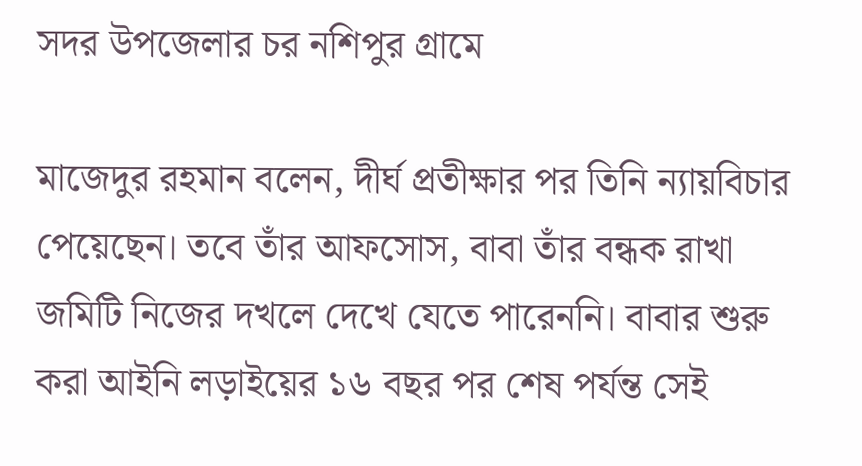সদর উপজেলার চর নশিপুর গ্রামে

মাজেদুর রহমান বলেন, দীর্ঘ প্রতীক্ষার পর তিনি ন্যায়বিচার পেয়েছেন। তবে তাঁর আফসোস, বাবা তাঁর বন্ধক রাখা জমিটি নিজের দখলে দেখে যেতে পারেননি। বাবার শুরু করা আইনি লড়াইয়ের ১৬ বছর পর শেষ পর্যন্ত সেই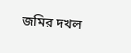জমির দখল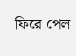ফিরে পেল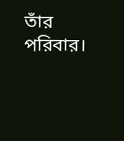তাঁর পরিবার।